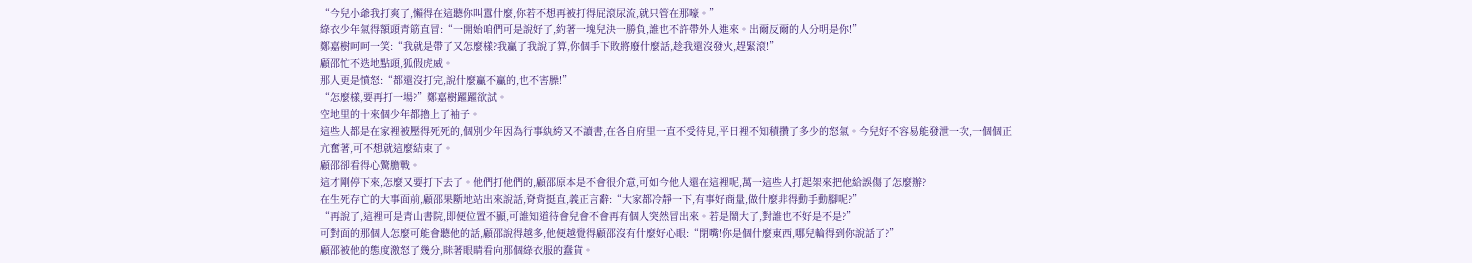“今兒小爺我打爽了,懶得在這聽你叫囂什麼,你若不想再被打得屁滾尿流,就只管在那嚎。”
綠衣少年氣得額頭青筋直冒:“一開始咱們可是說好了,約著一塊兒決一勝負,誰也不許帶外人進來。出爾反爾的人分明是你!”
鄭嘉樹呵呵一笑:“我就是帶了又怎麼樣?我贏了我說了算,你個手下敗將廢什麼話,趁我還沒發火,趕緊滾!”
顧邵忙不迭地點頭,狐假虎威。
那人更是憤怒:“都還沒打完,說什麼贏不贏的,也不害臊!”
“怎麼樣,要再打一場?”鄭嘉樹躍躍欲試。
空地里的十來個少年都擼上了袖子。
這些人都是在家裡被壓得死死的,個別少年因為行事紈絝又不讀書,在各自府里一直不受待見,平日裡不知積攢了多少的怒氣。今兒好不容易能發泄一次,一個個正亢奮著,可不想就這麼結束了。
顧邵卻看得心驚膽戰。
這才剛停下來,怎麼又要打下去了。他們打他們的,顧邵原本是不會很介意,可如今他人還在這裡呢,萬一這些人打起架來把他給誤傷了怎麼辦?
在生死存亡的大事面前,顧邵果斷地站出來說話,脊背挺直,義正言辭:“大家都冷靜一下,有事好商量,做什麼非得動手動腳呢?”
“再說了,這裡可是青山書院,即便位置不顯,可誰知道待會兒會不會再有個人突然冒出來。若是鬧大了,對誰也不好是不是?”
可對面的那個人怎麼可能會聽他的話,顧邵說得越多,他便越覺得顧邵沒有什麼好心眼:“閉嘴!你是個什麼東西,哪兒輪得到你說話了?”
顧邵被他的態度激怒了幾分,眯著眼睛看向那個綠衣服的蠢貨。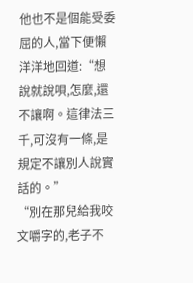他也不是個能受委屈的人,當下便懶洋洋地回道:“想說就說唄,怎麼,還不讓啊。這律法三千,可沒有一條,是規定不讓別人說實話的。”
“別在那兒給我咬文嚼字的,老子不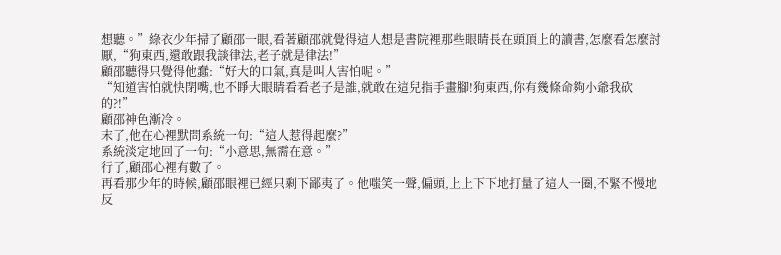想聽。”綠衣少年掃了顧邵一眼,看著顧邵就覺得這人想是書院裡那些眼睛長在頭頂上的讀書,怎麼看怎麼討厭,“狗東西,還敢跟我談律法,老子就是律法!”
顧邵聽得只覺得他蠢:“好大的口氣,真是叫人害怕呢。”
“知道害怕就快閉嘴,也不睜大眼睛看看老子是誰,就敢在這兒指手畫腳!狗東西,你有幾條命夠小爺我砍的?!”
顧邵神色漸冷。
末了,他在心裡默問系統一句:“這人惹得起麼?”
系統淡定地回了一句:“小意思,無需在意。”
行了,顧邵心裡有數了。
再看那少年的時候,顧邵眼裡已經只剩下鄙夷了。他嗤笑一聲,偏頭,上上下下地打量了這人一圈,不緊不慢地反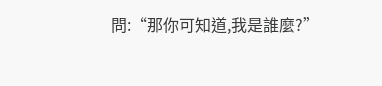問:“那你可知道,我是誰麼?”